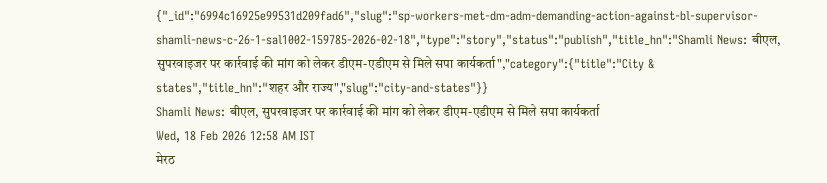{"_id":"6994c16925e99531d209fad6","slug":"sp-workers-met-dm-adm-demanding-action-against-bl-supervisor-shamli-news-c-26-1-sal1002-159785-2026-02-18","type":"story","status":"publish","title_hn":"Shamli News: बीएल, सुपरवाइजर पर कार्रवाई की मांग को लेकर डीएम-एडीएम से मिले सपा कार्यकर्ता","category":{"title":"City & states","title_hn":"शहर और राज्य","slug":"city-and-states"}}
Shamli News: बीएल, सुपरवाइजर पर कार्रवाई की मांग को लेकर डीएम-एडीएम से मिले सपा कार्यकर्ता
Wed, 18 Feb 2026 12:58 AM IST
मेरठ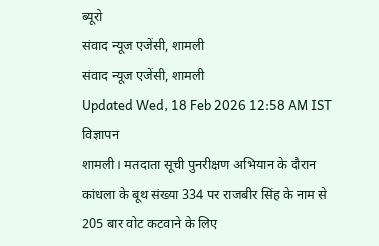ब्यूरो
संवाद न्यूज एजेंसी, शामली
संवाद न्यूज एजेंसी, शामली
Updated Wed, 18 Feb 2026 12:58 AM IST
विज्ञापन
शामली। मतदाता सूची पुनरीक्षण अभियान के दौरान कांधला के बूथ संख्या 334 पर राजबीर सिंह के नाम से 205 बार वोट कटवाने के लिए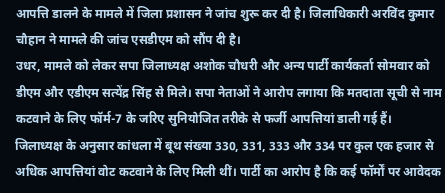आपत्ति डालने के मामले में जिला प्रशासन ने जांच शुरू कर दी है। जिलाधिकारी अरविंद कुमार चौहान ने मामले की जांच एसडीएम को सौंप दी है।
उधर, मामले को लेकर सपा जिलाध्यक्ष अशोक चौधरी और अन्य पार्टी कार्यकर्ता सोमवार को डीएम और एडीएम सत्येंद्र सिंह से मिले। सपा नेताओं ने आरोप लगाया कि मतदाता सूची से नाम कटवाने के लिए फॉर्म-7 के जरिए सुनियोजित तरीके से फर्जी आपत्तियां डाली गई हैं।
जिलाध्यक्ष के अनुसार कांधला में बूथ संख्या 330, 331, 333 और 334 पर कुल एक हजार से अधिक आपत्तियां वोट कटवाने के लिए मिली थीं। पार्टी का आरोप है कि कई फॉर्मों पर आवेदक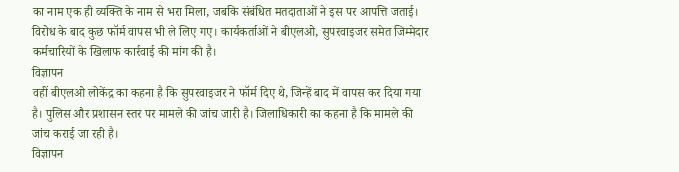का नाम एक ही व्यक्ति के नाम से भरा मिला, जबकि संबंधित मतदाताओं ने इस पर आपत्ति जताई। विरोध के बाद कुछ फॉर्म वापस भी ले लिए गए। कार्यकर्ताओं ने बीएलओ, सुपरवाइजर समेत जिम्मेदार कर्मचारियों के खिलाफ कार्रवाई की मांग की है।
विज्ञापन
वहीं बीएलओ लोकेंद्र का कहना है कि सुपरवाइजर ने फॉर्म दिए थे, जिन्हें बाद में वापस कर दिया गया है। पुलिस और प्रशासन स्तर पर मामले की जांच जारी है। जिलाधिकारी का कहना है कि मामले की जांच कराई जा रही है।
विज्ञापन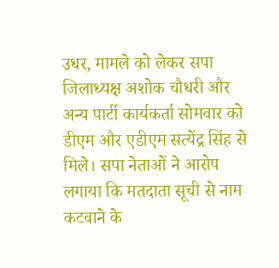उधर, मामले को लेकर सपा जिलाध्यक्ष अशोक चौधरी और अन्य पार्टी कार्यकर्ता सोमवार को डीएम और एडीएम सत्येंद्र सिंह से मिले। सपा नेताओं ने आरोप लगाया कि मतदाता सूची से नाम कटवाने के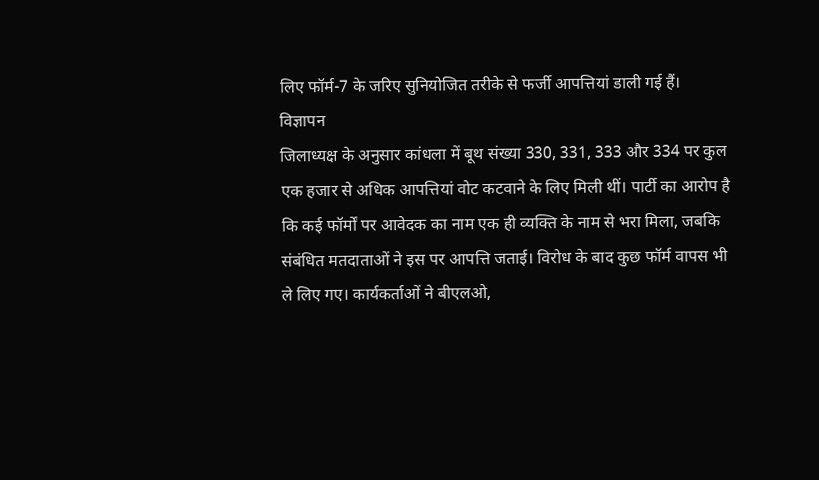लिए फॉर्म-7 के जरिए सुनियोजित तरीके से फर्जी आपत्तियां डाली गई हैं।
विज्ञापन
जिलाध्यक्ष के अनुसार कांधला में बूथ संख्या 330, 331, 333 और 334 पर कुल एक हजार से अधिक आपत्तियां वोट कटवाने के लिए मिली थीं। पार्टी का आरोप है कि कई फॉर्मों पर आवेदक का नाम एक ही व्यक्ति के नाम से भरा मिला, जबकि संबंधित मतदाताओं ने इस पर आपत्ति जताई। विरोध के बाद कुछ फॉर्म वापस भी ले लिए गए। कार्यकर्ताओं ने बीएलओ,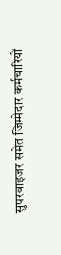सुपरवाइजर समेत जिम्मेदार कर्मचारियों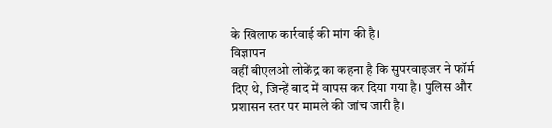के खिलाफ कार्रवाई की मांग की है।
विज्ञापन
वहीं बीएलओ लोकेंद्र का कहना है कि सुपरवाइजर ने फॉर्म दिए थे, जिन्हें बाद में वापस कर दिया गया है। पुलिस और प्रशासन स्तर पर मामले की जांच जारी है।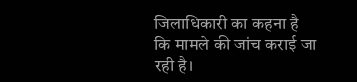जिलाधिकारी का कहना है कि मामले की जांच कराई जा रही है।